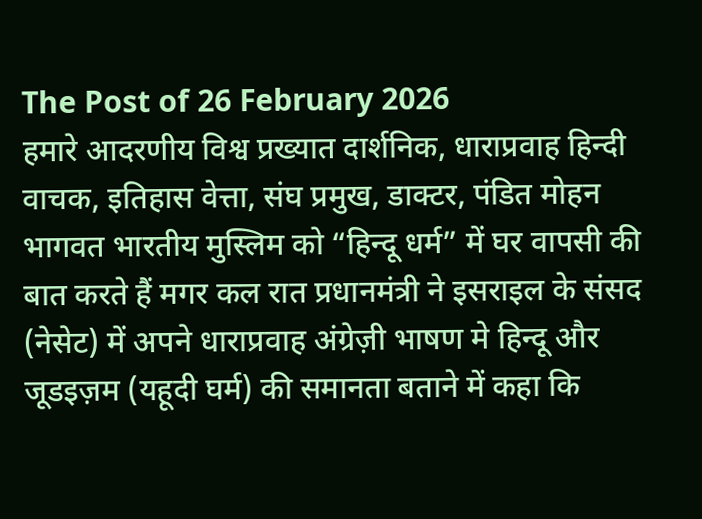The Post of 26 February 2026
हमारे आदरणीय विश्व प्रख्यात दार्शनिक, धाराप्रवाह हिन्दी वाचक, इतिहास वेत्ता, संघ प्रमुख, डाक्टर, पंडित मोहन भागवत भारतीय मुस्लिम को “हिन्दू धर्म” में घर वापसी की बात करते हैं मगर कल रात प्रधानमंत्री ने इसराइल के संसद (नेसेट) में अपने धाराप्रवाह अंग्रेज़ी भाषण मे हिन्दू और जूडइज़म (यहूदी घर्म) की समानता बताने में कहा कि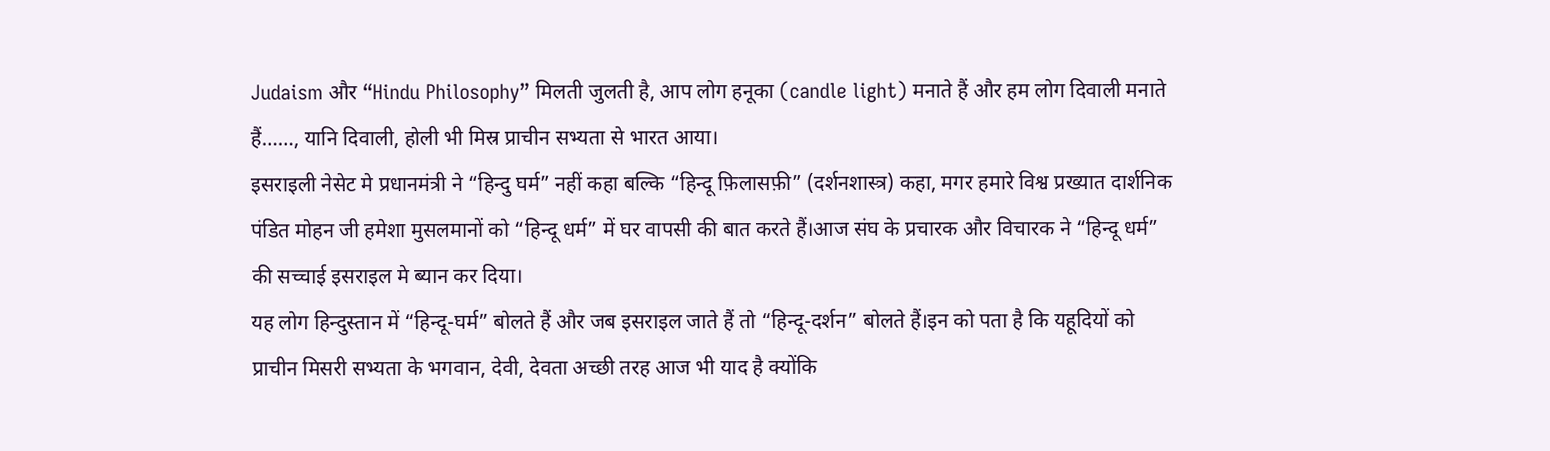Judaism और “Hindu Philosophy” मिलती जुलती है, आप लोग हनूका (candle light) मनाते हैं और हम लोग दिवाली मनाते हैं……, यानि दिवाली, होली भी मिस्र प्राचीन सभ्यता से भारत आया।
इसराइली नेसेट मे प्रधानमंत्री ने “हिन्दु घर्म” नहीं कहा बल्कि “हिन्दू फ़िलासफ़ी” (दर्शनशास्त्र) कहा, मगर हमारे विश्व प्रख्यात दार्शनिक पंडित मोहन जी हमेशा मुसलमानों को “हिन्दू धर्म” में घर वापसी की बात करते हैं।आज संघ के प्रचारक और विचारक ने “हिन्दू धर्म” की सच्चाई इसराइल मे ब्यान कर दिया।
यह लोग हिन्दुस्तान में “हिन्दू-घर्म” बोलते हैं और जब इसराइल जाते हैं तो “हिन्दू-दर्शन” बोलते हैं।इन को पता है कि यहूदियों को प्राचीन मिसरी सभ्यता के भगवान, देवी, देवता अच्छी तरह आज भी याद है क्योंकि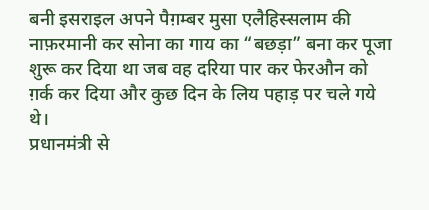बनी इसराइल अपने पैग़म्बर मुसा एलैहिस्सलाम की नाफ़रमानी कर सोना का गाय का “बछड़ा” बना कर पूजा शुरू कर दिया था जब वह दरिया पार कर फेरऔन को ग़र्क कर दिया और कुछ दिन के लिय पहाड़ पर चले गये थे।
प्रधानमंत्री से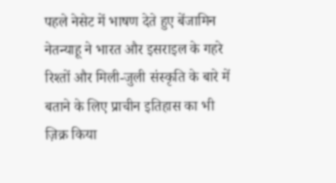पहले नेसेट में भाषण देते हुए बेंजामिन नेतन्याहू ने भारत और इसराइल के गहरे रिश्तों और मिली-जुली संस्कृति के बारे में बताने के लिए प्राचीन इतिहास का भी ज़िक्र किया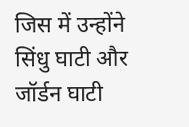जिस में उन्होंने सिंधु घाटी और जॉर्डन घाटी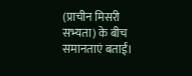(प्राचीन मिसरी सभ्यता) के बीच समानताएं बताईं।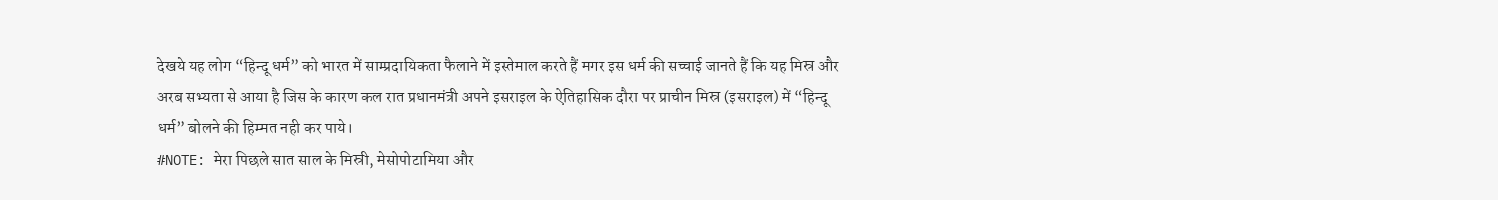देखये यह लोग “हिन्दू धर्म” को भारत में साम्प्रदायिकता फैलाने में इस्तेमाल करते हैं मगर इस धर्म की सच्चाई जानते हैं कि यह मिस्र और अरब सभ्यता से आया है जिस के कारण कल रात प्रधानमंत्री अपने इसराइल के ऐतिहासिक दौरा पर प्राचीन मिस्र (इसराइल) में “हिन्दू धर्म” बोलने की हिम्मत नही कर पाये।
#NOTE: मेरा पिछले सात साल के मिस्री, मेसोपोटामिया और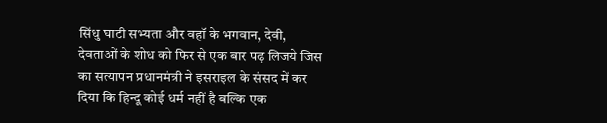सिंधु घाटी सभ्यता और वहॉ के भगवान, देवी, देवताओं के शोध को फिर से एक बार पढ़ लिजये जिस का सत्यापन प्रधानमंत्री ने इसराइल के संसद में कर दिया कि हिन्दू कोई धर्म नहीं है बल्कि एक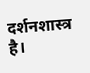दर्शनशास्त्र है।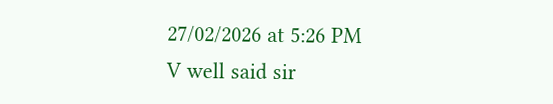27/02/2026 at 5:26 PM
V well said sir